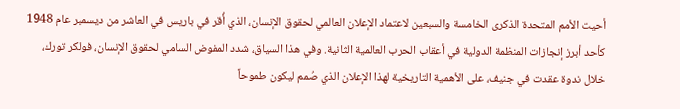أحيت الأمم المتحدة الذكرى الخامسة والسبعين لاعتماد الإعلان العالمي لحقوق الإنسان، الذي أُقر في باريس في العاشر من ديسمبر عام 1948 كأحد أبرز إنجازات المنظمة الدولية في أعقاب الحرب العالمية الثانية. وفي هذا السياق، شدد المفوض السامي لحقوق الإنسان، فولكر تورك، خلال ندوة عقدت في جنيف، على الأهمية التاريخية لهذا الإعلان الذي صُمم ليكون طموحاً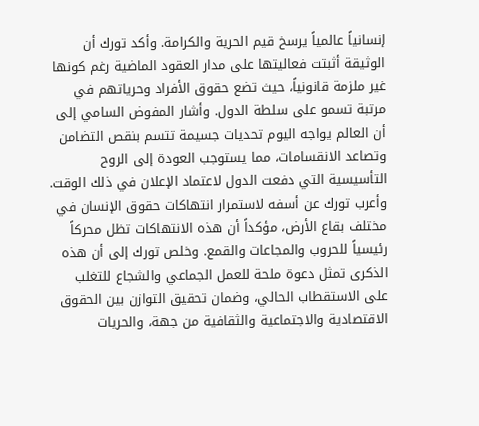إنسانياً عالمياً يرسخ قيم الحرية والكرامة. وأكد تورك أن الوثيقة أثبتت فعاليتها على مدار العقود الماضية رغم كونها غير ملزمة قانونياً، حيث تضع حقوق الأفراد وحرياتهم في مرتبة تسمو على سلطة الدول. وأشار المفوض السامي إلى أن العالم يواجه اليوم تحديات جسيمة تتسم بنقص التضامن وتصاعد الانقسامات، مما يستوجب العودة إلى الروح التأسيسية التي دفعت الدول لاعتماد الإعلان في ذلك الوقت. وأعرب تورك عن أسفه لاستمرار انتهاكات حقوق الإنسان في مختلف بقاع الأرض، مؤكداً أن هذه الانتهاكات تظل محركاً رئيسياً للحروب والمجاعات والقمع. وخلص تورك إلى أن هذه الذكرى تمثل دعوة ملحة للعمل الجماعي والشجاع للتغلب على الاستقطاب الحالي، وضمان تحقيق التوازن بين الحقوق الاقتصادية والاجتماعية والثقافية من جهة، والحريات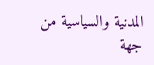المدنية والسياسية من جهة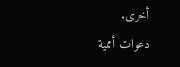أخرى.
دعوات أممية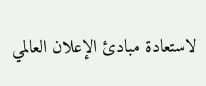لاستعادة مبادئ الإعلان العالمي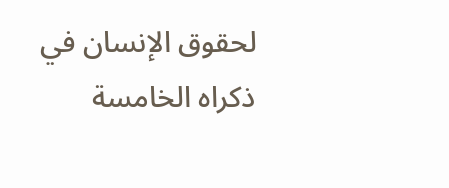لحقوق الإنسان في ذكراه الخامسة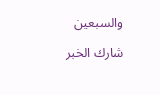والسبعين

شارك الخبر